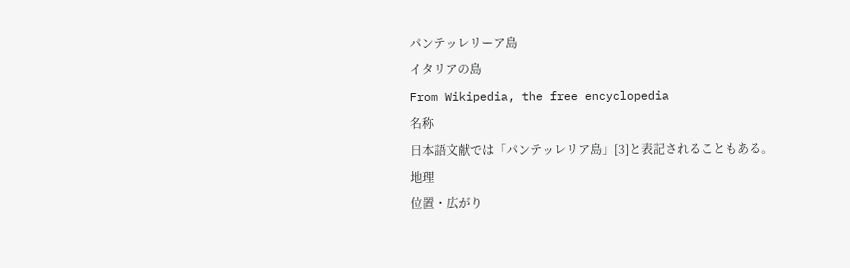パンテッレリーア島
イタリアの島
From Wikipedia, the free encyclopedia
名称
日本語文献では「パンテッレリア島」[3]と表記されることもある。
地理
位置・広がり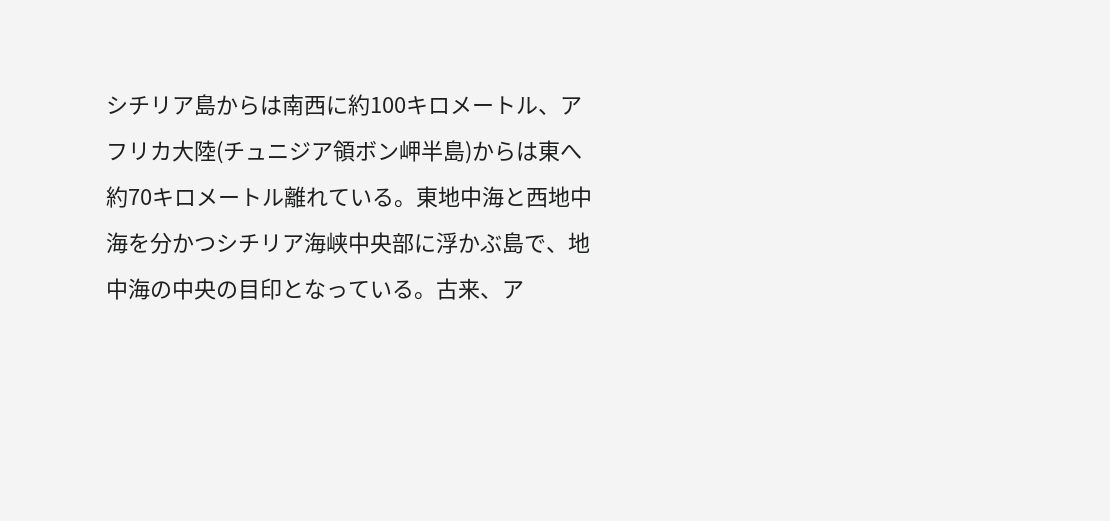シチリア島からは南西に約100キロメートル、アフリカ大陸(チュニジア領ボン岬半島)からは東へ約70キロメートル離れている。東地中海と西地中海を分かつシチリア海峡中央部に浮かぶ島で、地中海の中央の目印となっている。古来、ア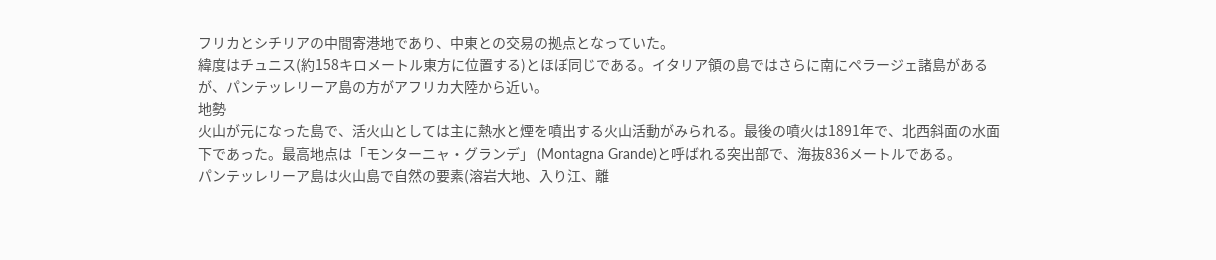フリカとシチリアの中間寄港地であり、中東との交易の拠点となっていた。
緯度はチュニス(約158キロメートル東方に位置する)とほぼ同じである。イタリア領の島ではさらに南にペラージェ諸島があるが、パンテッレリーア島の方がアフリカ大陸から近い。
地勢
火山が元になった島で、活火山としては主に熱水と煙を噴出する火山活動がみられる。最後の噴火は1891年で、北西斜面の水面下であった。最高地点は「モンターニャ・グランデ」 (Montagna Grande)と呼ばれる突出部で、海抜836メートルである。
パンテッレリーア島は火山島で自然の要素(溶岩大地、入り江、離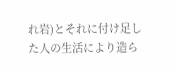れ岩)とそれに付け足した人の生活により造ら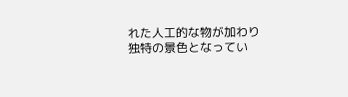れた人工的な物が加わり独特の景色となってい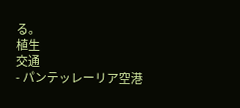る。
植生
交通
- パンテッレーリア空港